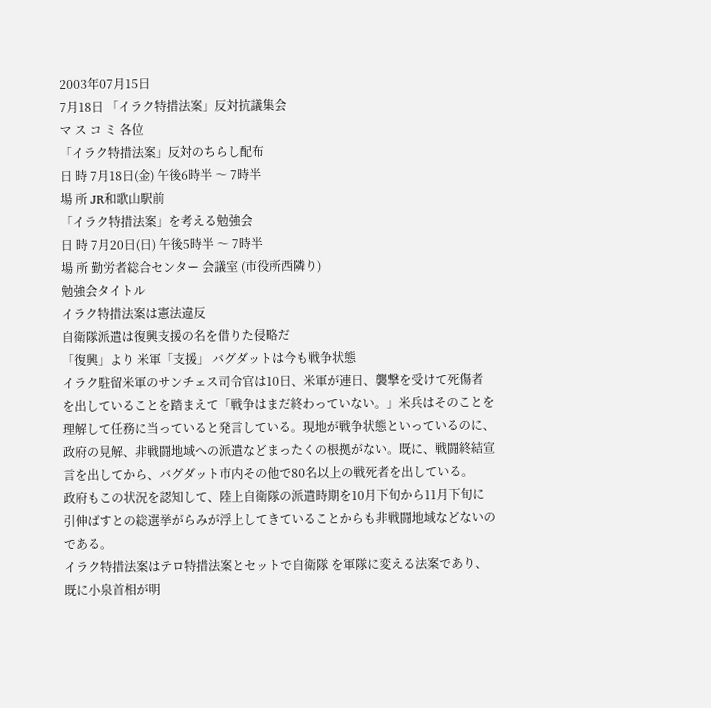2003年07月15日
7月18日 「イラク特措法案」反対抗議集会
マ ス コ ミ 各位
「イラク特措法案」反対のちらし配布
日 時 7月18日(金) 午後6時半 〜 7時半
場 所 JR和歌山駅前
「イラク特措法案」を考える勉強会
日 時 7月20日(日) 午後5時半 〜 7時半
場 所 勤労者総合センター 会議室 (市役所西隣り)
勉強会タイトル
イラク特措法案は憲法違反
自衛隊派遣は復興支援の名を借りた侵略だ
「復興」より 米軍「支援」 バグダットは今も戦争状態
イラク駐留米軍のサンチェス司令官は10日、米軍が連日、襲撃を受けて死傷者を出していることを踏まえて「戦争はまだ終わっていない。」米兵はそのことを理解して任務に当っていると発言している。現地が戦争状態といっているのに、政府の見解、非戦闘地域への派遣などまったくの根拠がない。既に、戦闘終結宣言を出してから、バグダット市内その他で80名以上の戦死者を出している。
政府もこの状況を認知して、陸上自衛隊の派遣時期を10月下旬から11月下旬に引伸ばすとの総選挙がらみが浮上してきていることからも非戦闘地域などないのである。
イラク特措法案はテロ特措法案とセットで自衛隊 を軍隊に変える法案であり、既に小泉首相が明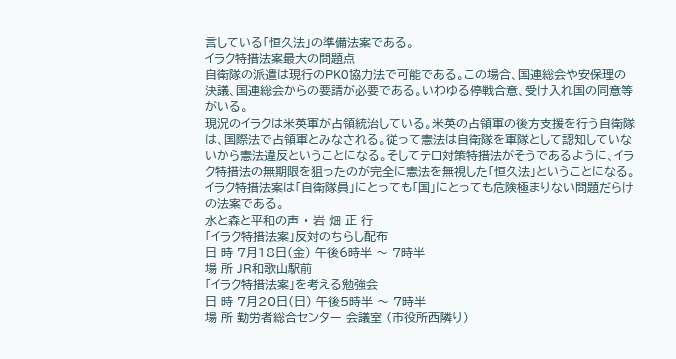言している「恒久法」の準備法案である。
イラク特措法案最大の問題点
自衛隊の派遣は現行のPK0協力法で可能である。この場合、国連総会や安保理の決議、国連総会からの要請が必要である。いわゆる停戦合意、受け入れ国の同意等がいる。
現況のイラクは米英軍が占領統治している。米英の占領軍の後方支援を行う自衛隊は、国際法で占領軍とみなされる。従って憲法は自衛隊を軍隊として認知していないから憲法違反ということになる。そしてテロ対策特措法がそうであるように、イラク特措法の無期限を狙ったのが完全に憲法を無視した「恒久法」ということになる。
イラク特措法案は「自衛隊員」にとっても「国」にとっても危険極まりない問題だらけの法案である。
水と森と平和の声 ・ 岩 畑 正 行
「イラク特措法案」反対のちらし配布
日 時 7月18日(金) 午後6時半 〜 7時半
場 所 JR和歌山駅前
「イラク特措法案」を考える勉強会
日 時 7月20日(日) 午後5時半 〜 7時半
場 所 勤労者総合センター 会議室 (市役所西隣り)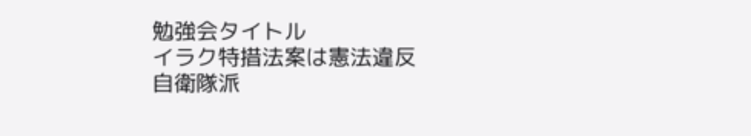勉強会タイトル
イラク特措法案は憲法違反
自衛隊派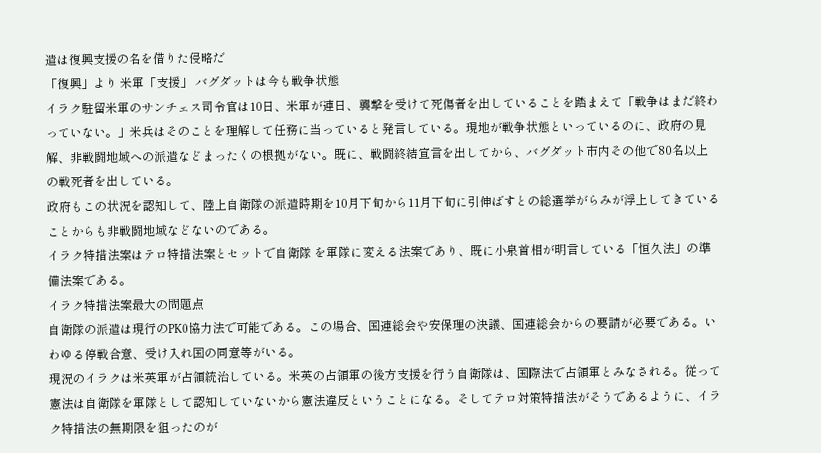遣は復興支援の名を借りた侵略だ
「復興」より 米軍「支援」 バグダットは今も戦争状態
イラク駐留米軍のサンチェス司令官は10日、米軍が連日、襲撃を受けて死傷者を出していることを踏まえて「戦争はまだ終わっていない。」米兵はそのことを理解して任務に当っていると発言している。現地が戦争状態といっているのに、政府の見解、非戦闘地域への派遣などまったくの根拠がない。既に、戦闘終結宣言を出してから、バグダット市内その他で80名以上の戦死者を出している。
政府もこの状況を認知して、陸上自衛隊の派遣時期を10月下旬から11月下旬に引伸ばすとの総選挙がらみが浮上してきていることからも非戦闘地域などないのである。
イラク特措法案はテロ特措法案とセットで自衛隊 を軍隊に変える法案であり、既に小泉首相が明言している「恒久法」の準備法案である。
イラク特措法案最大の問題点
自衛隊の派遣は現行のPK0協力法で可能である。この場合、国連総会や安保理の決議、国連総会からの要請が必要である。いわゆる停戦合意、受け入れ国の同意等がいる。
現況のイラクは米英軍が占領統治している。米英の占領軍の後方支援を行う自衛隊は、国際法で占領軍とみなされる。従って憲法は自衛隊を軍隊として認知していないから憲法違反ということになる。そしてテロ対策特措法がそうであるように、イラク特措法の無期限を狙ったのが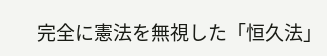完全に憲法を無視した「恒久法」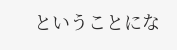ということにな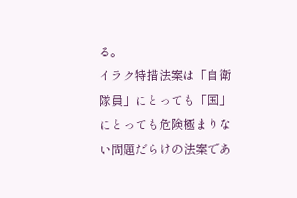る。
イラク特措法案は「自衛隊員」にとっても「国」にとっても危険極まりない問題だらけの法案であ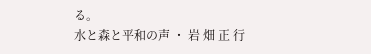る。
水と森と平和の声 ・ 岩 畑 正 行